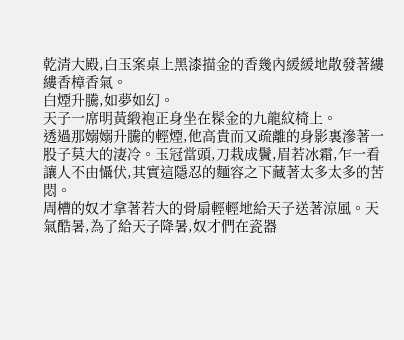乾清大殿,白玉案桌上黑漆描金的香幾內緩緩地散發著縷縷香樟香氣。
白煙升騰,如夢如幻。
天子一席明黃緞袍正身坐在髹金的九龍紋椅上。
透過那嫋嫋升騰的輕煙,他高貴而又疏離的身影裏滲著一股子莫大的淒冷。玉冠當頭,刀栽成鬢,眉若冰霜,乍一看讓人不由懾伏,其實這隱忍的麵容之下藏著太多太多的苦悶。
周槽的奴才拿著若大的骨扇輕輕地給天子送著涼風。天氣酷暑,為了給天子降暑,奴才們在瓷器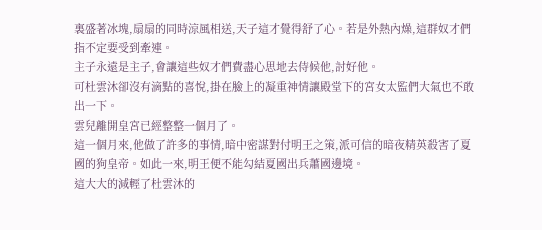裏盛著冰塊,扇扇的同時涼風相送,天子這才覺得舒了心。若是外熱內燥,這群奴才們指不定要受到牽連。
主子永遠是主子,會讓這些奴才們費盡心思地去侍候他,討好他。
可杜雲沐卻沒有滴點的喜悅,掛在臉上的凝重神情讓殿堂下的宮女太監們大氣也不敢出一下。
雲兒離開皇宮已經整整一個月了。
這一個月來,他做了許多的事情,暗中密謀對付明王之策,派可信的暗夜精英殺害了夏國的狗皇帝。如此一來,明王便不能勾結夏國出兵蕭國邊境。
這大大的減輕了杜雲沐的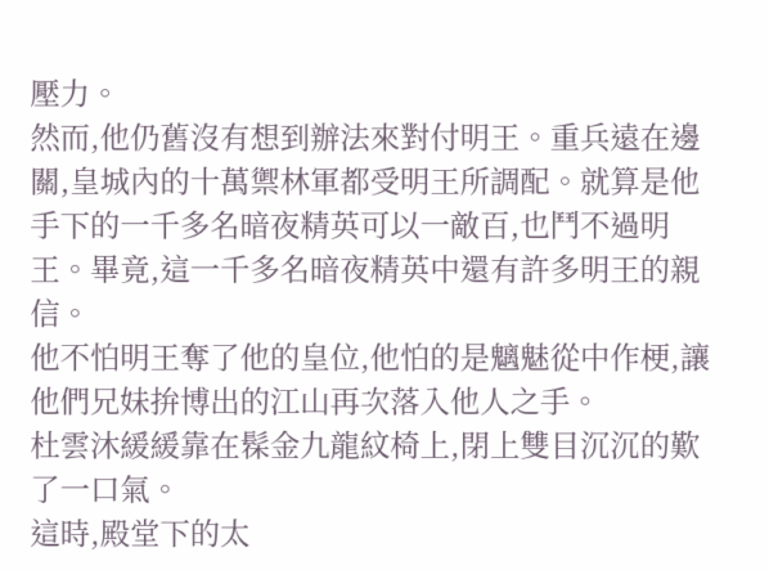壓力。
然而,他仍舊沒有想到辦法來對付明王。重兵遠在邊關,皇城內的十萬禦林軍都受明王所調配。就算是他手下的一千多名暗夜精英可以一敵百,也鬥不過明王。畢竟,這一千多名暗夜精英中還有許多明王的親信。
他不怕明王奪了他的皇位,他怕的是魑魅從中作梗,讓他們兄妹拚博出的江山再次落入他人之手。
杜雲沐緩緩靠在髹金九龍紋椅上,閉上雙目沉沉的歎了一口氣。
這時,殿堂下的太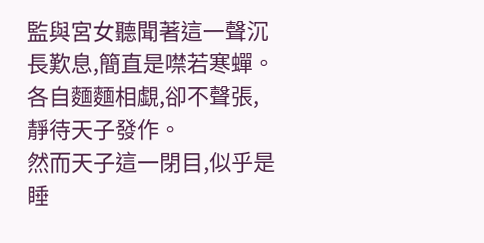監與宮女聽聞著這一聲沉長歎息,簡直是噤若寒蟬。各自麵麵相覷,卻不聲張,靜待天子發作。
然而天子這一閉目,似乎是睡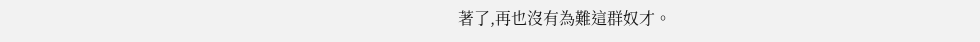著了,再也沒有為難這群奴才。